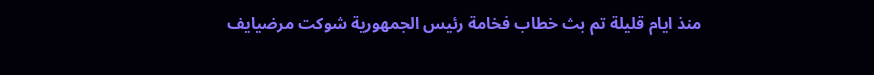منذ ايام قليلة تم بث خطاب فخامة رئيس الجمهورية شوكت مرضيايف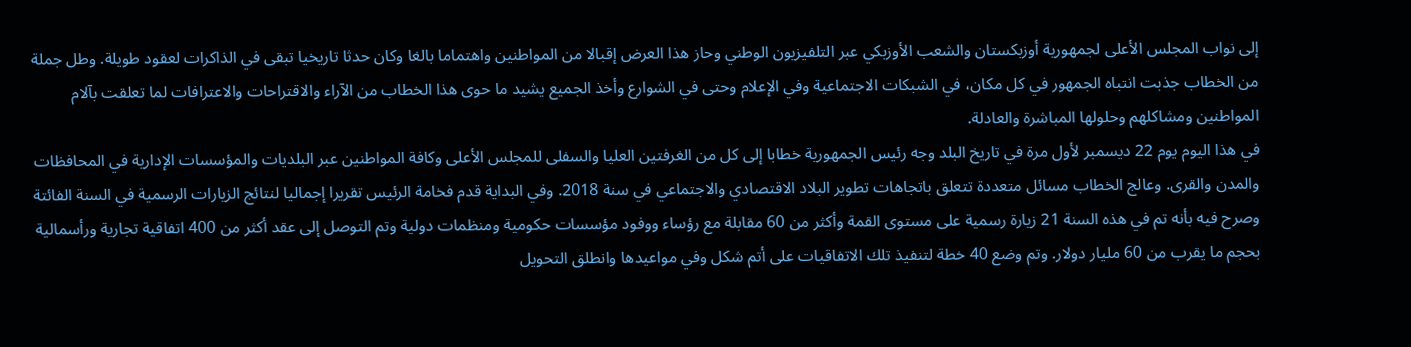إلى نواب المجلس الأعلى لجمهورية أوزبكستان والشعب الأوزبكي عبر التلفيزيون الوطني وحاز هذا العرض إقبالا من المواطنين واهتماما بالغا وكان حدثا تاريخيا تبقى في الذاكرات لعقود طويلة. وطل جملة من الخطاب جذبت انتباه الجمهور في كل مكان، في الشبكات الاجتماعية وفي الإعلام وحتى في الشوارع وأخذ الجميع يشيد ما حوى هذا الخطاب من الآراء والاقتراحات والاعترافات لما تعلقت بآلام المواطنين ومشاكلهم وحلولها المباشرة والعادلة.
في هذا اليوم يوم 22 ديسمبر لأول مرة في تاريخ البلد وجه رئيس الجمهورية خطابا إلى كل من الغرفتين العليا والسفلى للمجلس الأعلى وكافة المواطنين عبر البلديات والمؤسسات الإدارية في المحافظات والمدن والقرى. وعالج الخطاب مسائل متعددة تتعلق باتجاهات تطوير البلاد الاقتصادي والاجتماعي في سنة 2018. وفي البداية قدم فخامة الرئيس تقريرا إجماليا لنتائج الزيارات الرسمية في السنة الفائتة وصرح فيه بأنه تم في هذه السنة 21 زيارة رسمية على مستوى القمة وأكثر من 60 مقابلة مع رؤساء ووفود مؤسسات حكومية ومنظمات دولية وتم التوصل إلى عقد أكثر من 400 اتفاقية تجارية ورأسمالية بحجم ما يقرب من 60 مليار دولار. وتم وضع 40 خطة لتنفيذ تلك الاتفاقيات على أتم شكل وفي مواعيدها وانطلق التحويل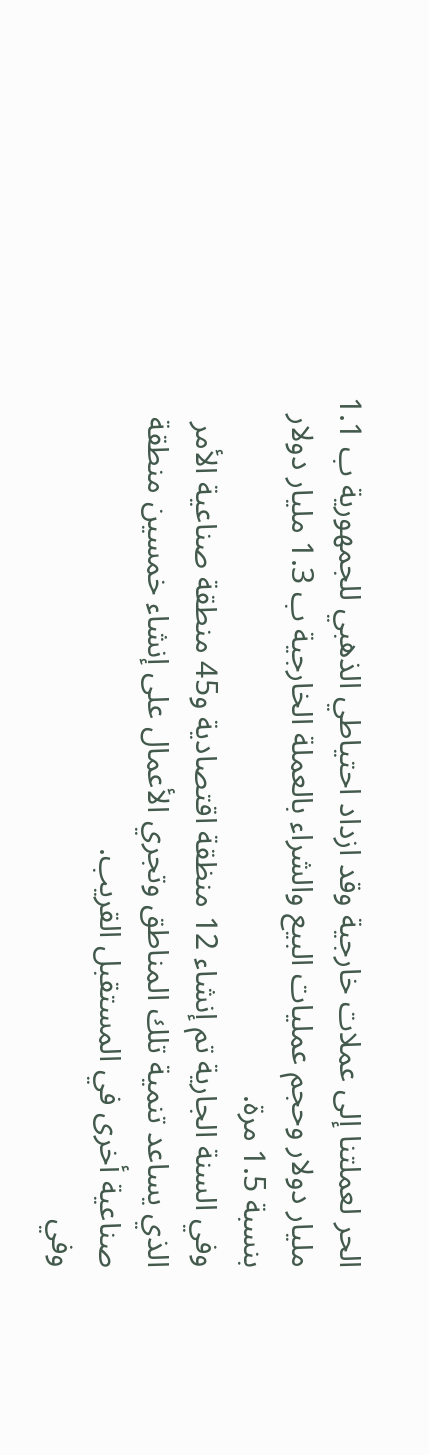الحر لعملتنا إلى عملات خارجية وقد ازداد احتياطي الذهبي للجمهورية ب 1.1 مليار دولار وحجم عمليات البيع والشراء بالعملة الخارجية ب 1.3 مليار دولار بنسبة 1.5 مرة.
وفي السنة الجارية تم إنشاء 12 منظقة اقتصادية و45 منطقة صناعية الأمر الذي يساعد تنمية تلك المناطق وتجري الأعمال على إنشاء خمسين منطقة صناعية أخرى في المستقبل القريب.
وفي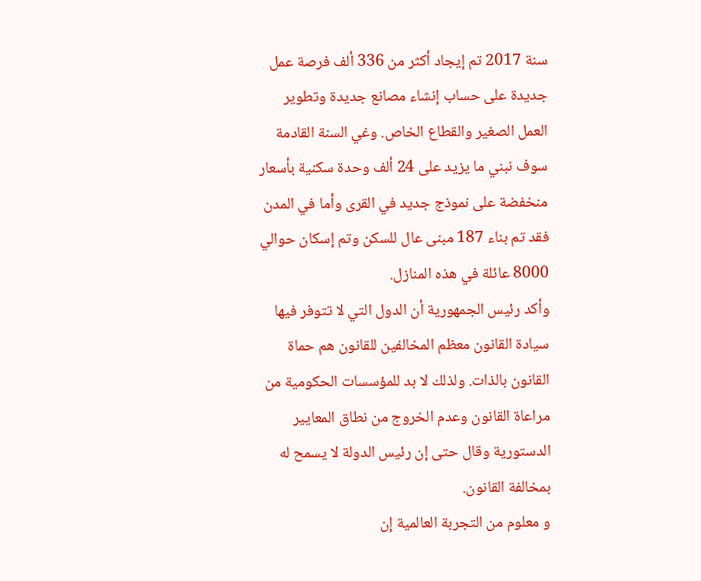سنة 2017 تم إيجاد أكثر من 336 ألف فرصة عمل جديدة على حساب إنشاء مصانع جديدة وتطوير العمل الصغير والقطاع الخاص. وغي السنة القادمة سوف نبني ما يزيد على 24 ألف وحدة سكنية بأسعار منخفضة على نموذج جديد في القرى وأما في المدن فقد تم بناء 187 مبنى عال للسكن وتم إسكان حوالي 8000 عائلة في هذه المنازل.
وأكد رئيس الجمهورية أن الدول التي لا تتوفر فيها سيادة القانون معظم المخالفين للقانون هم حماة القانون بالذات. ولذلك لا بد للمؤسسات الحكومية من مراعاة القانون وعدم الخروج من نطاق المعايير الدستورية وقال حتى إن رئيس الدولة لا يسمح له بمخالفة القانون.
و معلوم من التجربة العالمية إن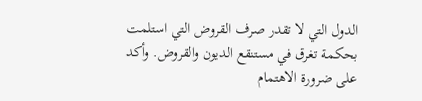الدول التي لا تقدر صرف القروض التي استلمت بحكمة تغرق في مستنقع الديون والقروض. وأكد على ضرورة الاهتمام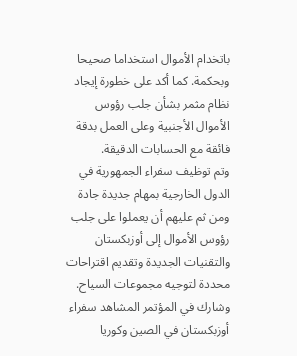باتخدام الأموال استخداما صحيحا وبحكمة. كما أكد على خطورة إيجاد نظام مثمر بشأن جلب رؤوس الأموال الأجنبية وعلى العمل بدقة فائقة مع الحسابات الدقيقة.
وتم توظيف سفراء الجمهورية في الدول الخارجية بمهام جديدة جادة ومن ثم عليهم أن يعملوا على جلب رؤوس الأموال إلى أوزبكستان والتقنيات الجديدة وتقديم اقتراحات محددة لتوجيه مجموعات السياح.
وشارك في المؤتمر المشاهد سفراء أوزبكستان في الصين وكوريا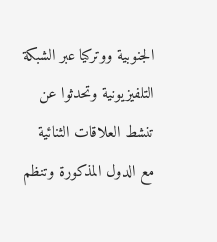الجنوبية ووتركيا عبر الشبكة التلفيزيونية وتحدثوا عن تنشط العلاقات الثنائية مع الدول المذكورة وتنظم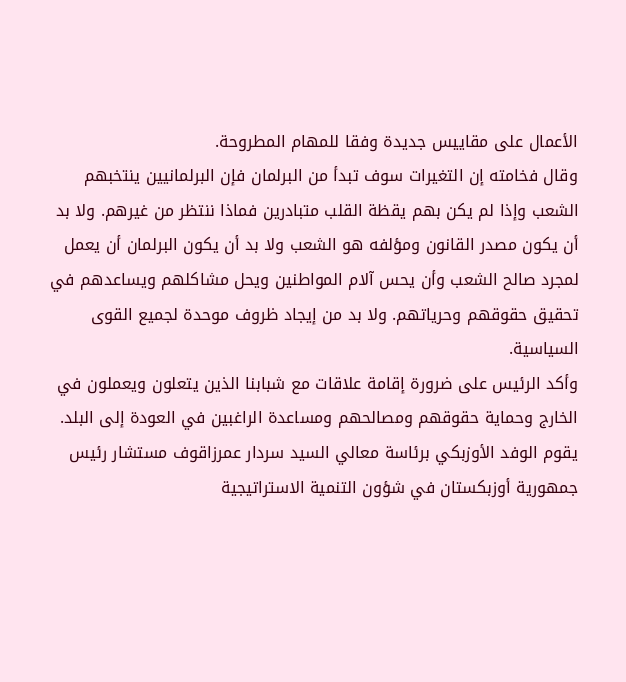الأعمال على مقاييس جديدة وفقا للمهام المطروحة.
وقال فخامته إن التغيرات سوف تبدأ من البرلمان فإن البرلمانيين ينتخبهم الشعب وإذا لم يكن بهم يقظة القلب متبادرين فماذا ننتظر من غيرهم. ولا بد أن يكون مصدر القانون ومؤلفه هو الشعب ولا بد أن يكون البرلمان أن يعمل لمجرد صالح الشعب وأن يحس آلام المواطنين ويحل مشاكلهم ويساعدهم في تحقيق حقوقهم وحرياتهم. ولا بد من إيجاد ظروف موحدة لجميع القوى السياسية.
وأكد الرئيس على ضرورة إقامة علاقات مع شبابنا الذين يتعلون ويعملون في الخارج وحماية حقوقهم ومصالحهم ومساعدة الراغبين في العودة إلى البلد.
يقوم الوفد الأوزبكي برئاسة معالي السيد سردار عمرزاقوف مستشار رئيس جمهورية أوزبكستان في شؤون التنمية الاستراتيجية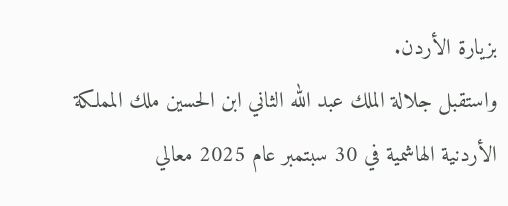بزيارة الأردن.
واستقبل جلالة الملك عبد الله الثاني ابن الحسين ملك المملكة الأردنية الهاشمية في 30 سبتمبر عام 2025 معالي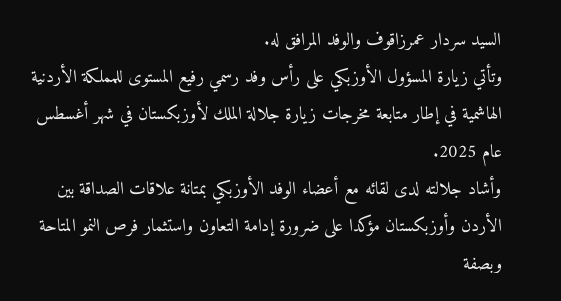السيد سردار عمرزاقوف والوفد المرافق له.
وتأتي زيارة المسؤول الأوزبكي على رأس وفد رسمي رفيع المستوى للمملكة الأردنية الهاشمية في إطار متابعة مخرجات زيارة جلالة الملك لأوزبكستان في شهر أغسطس عام 2025.
وأشاد جلالته لدى لقائه مع أعضاء الوفد الأوزبكي بمتانة علاقات الصداقة بين الأردن وأوزبكستان مؤكدا على ضرورة إدامة التعاون واستثمار فرص النمو المتاحة وبصفة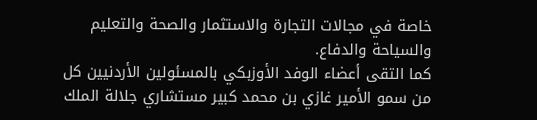خاصة في مجالات التجارة والاستثمار والصحة والتعليم والسياحة والدفاع.
كما التقى أعضاء الوفد الأوزبكي بالمسئولين الأردنيين كل من سمو الأمير غازي بن محمد كبير مستشاري جلالة الملك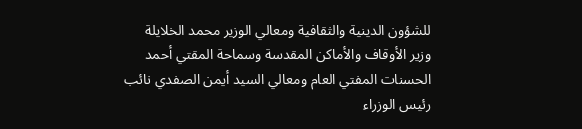للشؤون الدينية والثقافية ومعالي الوزير محمد الخلايلة وزير الأوقاف والأماكن المقدسة وسماحة المقتي أحمد الحسنات المفتي العام ومعالي السيد أيمن الصفدي نائب رئيس الوزراء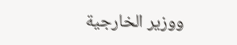ووزير الخارجية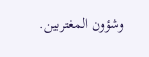وشؤون المغتربين.